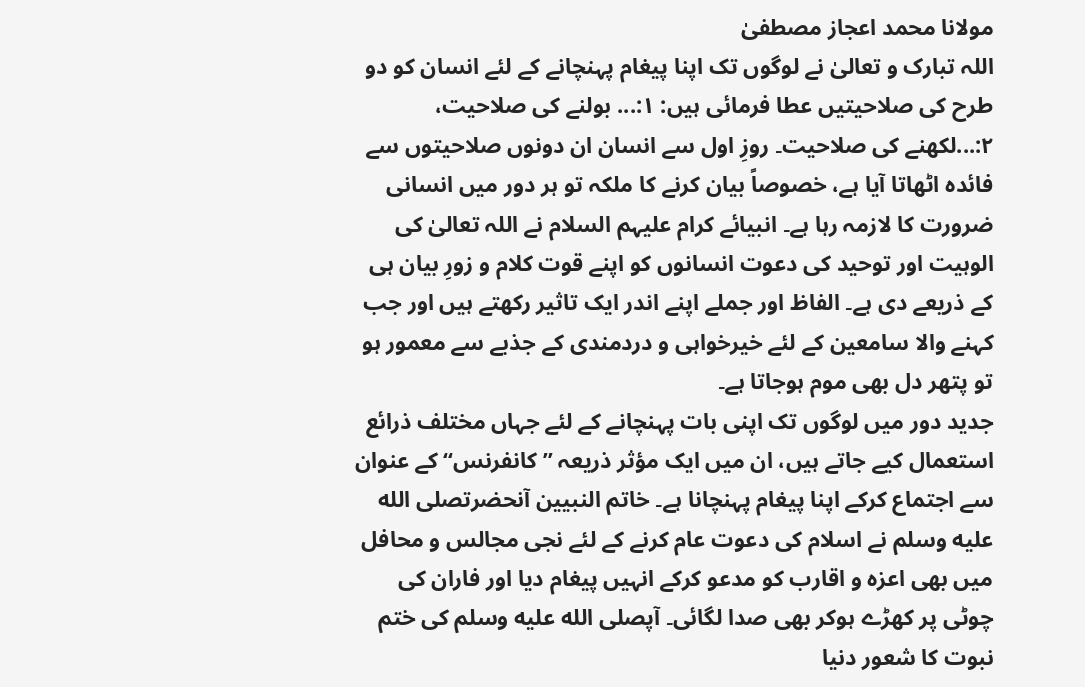مولانا محمد اعجاز مصطفیٰ
اللہ تبارک و تعالیٰ نے لوگوں تک اپنا پیغام پہنچانے کے لئے انسان کو دو طرح کی صلاحیتیں عطا فرمائی ہیں: ۱:... بولنے کی صلاحیت، ۲:...لکھنے کی صلاحیت۔ روزِ اول سے انسان ان دونوں صلاحیتوں سے فائدہ اٹھاتا آیا ہے، خصوصاً بیان کرنے کا ملکہ تو ہر دور میں انسانی ضرورت کا لازمہ رہا ہے۔ انبیائے کرام علیہم السلام نے اللہ تعالیٰ کی الوہیت اور توحید کی دعوت انسانوں کو اپنے قوت کلام و زورِ بیان ہی کے ذریعے دی ہے۔ الفاظ اور جملے اپنے اندر ایک تاثیر رکھتے ہیں اور جب کہنے والا سامعین کے لئے خیرخواہی و دردمندی کے جذبے سے معمور ہو تو پتھر دل بھی موم ہوجاتا ہے۔
جدید دور میں لوگوں تک اپنی بات پہنچانے کے لئے جہاں مختلف ذرائع استعمال کیے جاتے ہیں، ان میں ایک مؤثر ذریعہ ’’کانفرنس‘‘ کے عنوان سے اجتماع کرکے اپنا پیغام پہنچانا ہے۔ خاتم النبیین آنحضرتصلى الله عليه وسلم نے اسلام کی دعوت عام کرنے کے لئے نجی مجالس و محافل میں بھی اعزہ و اقارب کو مدعو کرکے انہیں پیغام دیا اور فاران کی چوٹی پر کھڑے ہوکر بھی صدا لگائی۔ آپصلى الله عليه وسلم کی ختم نبوت کا شعور دنیا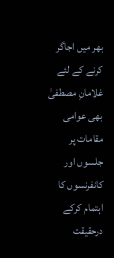بھر میں اجاگر کرنے کے لئے غلامانِ مصطفیٰ بھی عوامی مقامات پر جلسوں اور کانفرنسوں کا اہتمام کرکے درحقیقت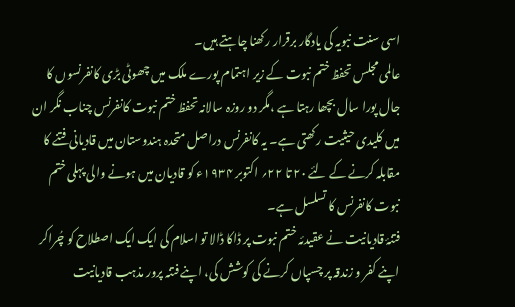اسی سنت نبویہ کی یادگار برقرار رکھنا چاہتے ہیں۔
عالمی مجلس تحفظ ختم نبوت کے زیر اہتمام پورے ملک میں چھوٹی بڑی کانفرنسوں کا جال پورا سال بچھا رہتا ہے ،مگر دو روزہ سالانہ تحفظ ختم نبوت کانفرنس چناب نگر ان میں کلیدی حیثیت رکھتی ہے۔ یہ کانفرنس دراصل متحدہ ہندوستان میں قادیانی فتنے کا مقابلہ کرنے کے لئے ۲۰ تا ۲۲؍ اکتوبر ۱۹۳۴ء کو قادیان میں ہونے والی پہلی ختم نبوت کانفرنس کا تسلسل ہے۔
فتنۂ قادیانیت نے عقیدئہ ختم نبوت پر ڈاکا ڈالا تو اسلام کی ایک ایک اصطلاح کو چُراکر اپنے کفر و زندقہ پر چسپاں کرنے کی کوشش کی، اپنے فتنہ پرور مذہب قادیانیت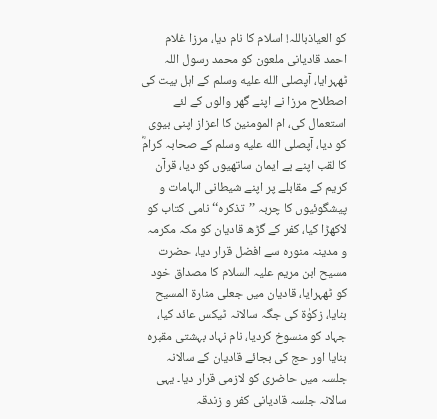کو العیاذباللہ! اسلام کا نام دیا، مرزا غلام احمد قادیانی ملعون کو محمد رسول اللہ ٹھہرایا، آپصلى الله عليه وسلم کے اہل بیت کی اصطلاح مرزا نے اپنے گھر والوں کے لئے استعمال کی، ام المومنین کا اعزاز اپنی بیوی کو دیا، آپصلى الله عليه وسلم کے صحابہ کرامؓ کا لقب اپنے بے ایمان ساتھیوں کو دیا، قرآن کریم کے مقابلے پر اپنے شیطانی الہامات و پیشگوئیوں کا چربہ ’’تذکرہ‘‘ نامی کتاب کو لاکھڑا کیا، کفر کے گڑھ قادیان کو مکہ مکرمہ و مدینہ منورہ سے افضل قرار دیا، حضرت مسیح ابن مریم علیہ السلام کا مصداق خود کو ٹھہرایا، قادیان میں جعلی منارۃ المسیح بنایا، زکوٰۃ کی جگہ سالانہ ٹیکس عائد کیا، جہاد کو منسوخ کردیا، نام نہاد بہشتی مقبرہ بنایا اور حج کی بجائے قادیان کے سالانہ جلسہ میں حاضری کو لازمی قرار دیا۔ یہی سالانہ جلسہ قادیانی کفر و زندقہ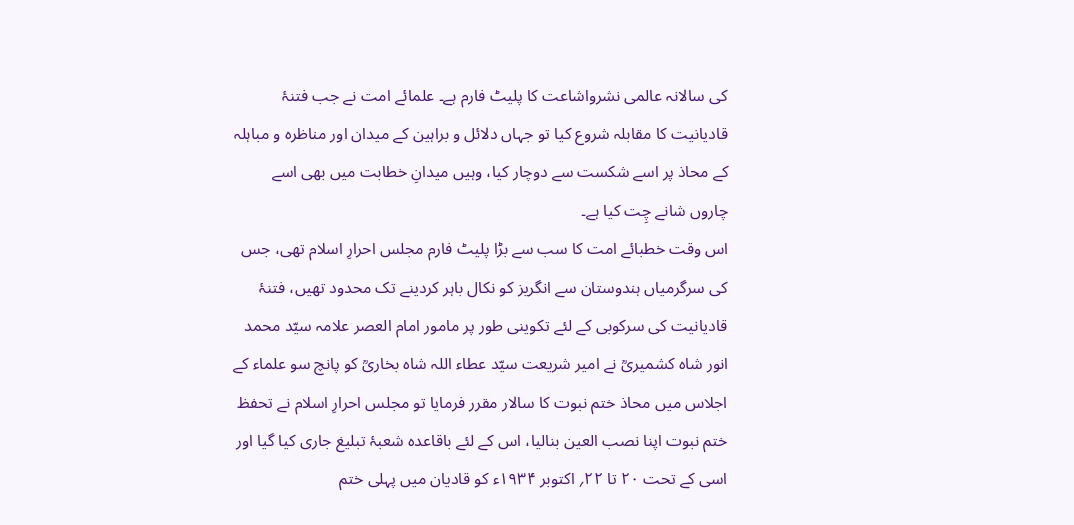کی سالانہ عالمی نشرواشاعت کا پلیٹ فارم ہے۔ علمائے امت نے جب فتنۂ قادیانیت کا مقابلہ شروع کیا تو جہاں دلائل و براہین کے میدان اور مناظرہ و مباہلہ کے محاذ پر اسے شکست سے دوچار کیا، وہیں میدانِ خطابت میں بھی اسے چاروں شانے چِت کیا ہے۔
اس وقت خطبائے امت کا سب سے بڑا پلیٹ فارم مجلس احرارِ اسلام تھی، جس کی سرگرمیاں ہندوستان سے انگریز کو نکال باہر کردینے تک محدود تھیں، فتنۂ قادیانیت کی سرکوبی کے لئے تکوینی طور پر مامور امام العصر علامہ سیّد محمد انور شاہ کشمیریؒ نے امیر شریعت سیّد عطاء اللہ شاہ بخاریؒ کو پانچ سو علماء کے اجلاس میں محاذ ختم نبوت کا سالار مقرر فرمایا تو مجلس احرارِ اسلام نے تحفظ ختم نبوت اپنا نصب العین بنالیا، اس کے لئے باقاعدہ شعبۂ تبلیغ جاری کیا گیا اور اسی کے تحت ۲۰ تا ۲۲؍ اکتوبر ۱۹۳۴ء کو قادیان میں پہلی ختم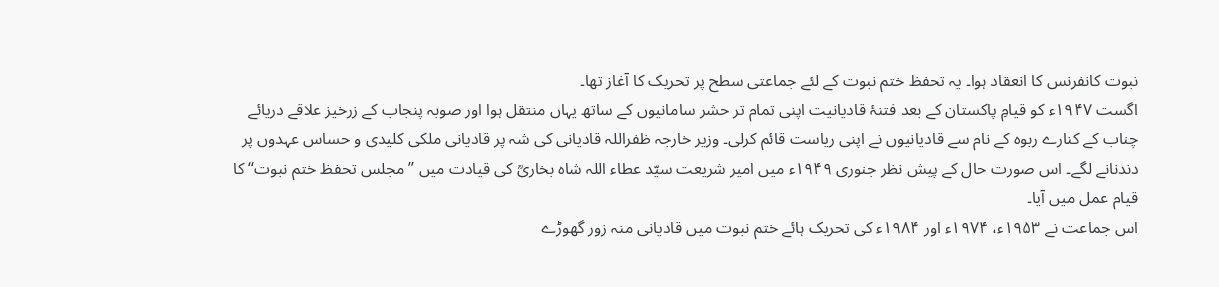نبوت کانفرنس کا انعقاد ہوا۔ یہ تحفظ ختم نبوت کے لئے جماعتی سطح پر تحریک کا آغاز تھا۔
اگست ۱۹۴۷ء کو قیامِ پاکستان کے بعد فتنۂ قادیانیت اپنی تمام تر حشر سامانیوں کے ساتھ یہاں منتقل ہوا اور صوبہ پنجاب کے زرخیز علاقے دریائے چناب کے کنارے ربوہ کے نام سے قادیانیوں نے اپنی ریاست قائم کرلی۔ وزیر خارجہ ظفراللہ قادیانی کی شہ پر قادیانی ملکی کلیدی و حساس عہدوں پر دندنانے لگے۔ اس صورت حال کے پیش نظر جنوری ۱۹۴۹ء میں امیر شریعت سیّد عطاء اللہ شاہ بخاریؒ کی قیادت میں ’’مجلس تحفظ ختم نبوت‘‘ کا قیام عمل میں آیا۔
اس جماعت نے ۱۹۵۳ء، ۱۹۷۴ء اور ۱۹۸۴ء کی تحریک ہائے ختم نبوت میں قادیانی منہ زور گھوڑے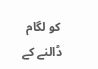کو لگام ڈالنے کے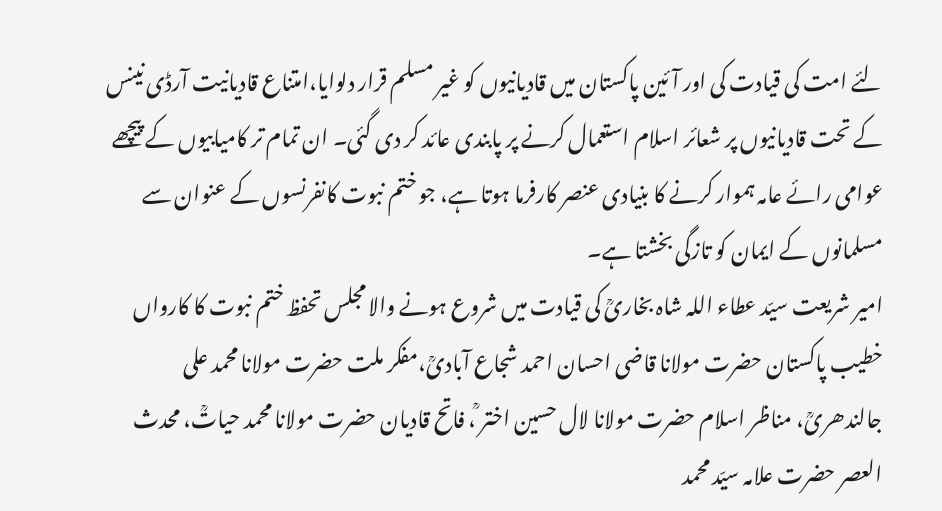لئے امت کی قیادت کی اور آئین پاکستان میں قادیانیوں کو غیر مسلم قرار دلوایا،امتناع قادیانیت آرڈی نینس کے تحت قادیانیوں پر شعائر اسلام استعمال کرنے پر پابندی عائد کر دی گئی۔ ان تمام تر کامیابیوں کے پیچھے عوامی رائے عامہ ہموار کرنے کا بنیادی عنصر کارفرما ہوتا ہے، جو ختم نبوت کانفرنسوں کے عنوان سے مسلمانوں کے ایمان کو تازگی بخشتا ہے۔
امیر شریعت سیّد عطاء اللہ شاہ بخاریؒ کی قیادت میں شروع ہونے والا مجلس تحفظ ختم نبوت کا کارواں خطیب پاکستان حضرت مولانا قاضی احسان احمد شجاع آبادیؒ،مفکر ملت حضرت مولانا محمد علی جالندھریؒ، مناظر اسلام حضرت مولانا لال حسین اختر ؒ، فاتح قادیان حضرت مولانا محمد حیاتؒ، محدث العصر حضرت علامہ سیّد محمد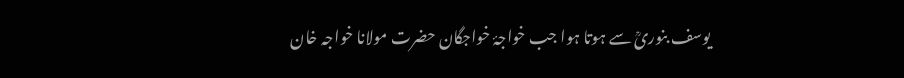یوسف بنوریؒ سے ہوتا ہوا جب خواجۂ خواجگان حضرت مولانا خواجہ خان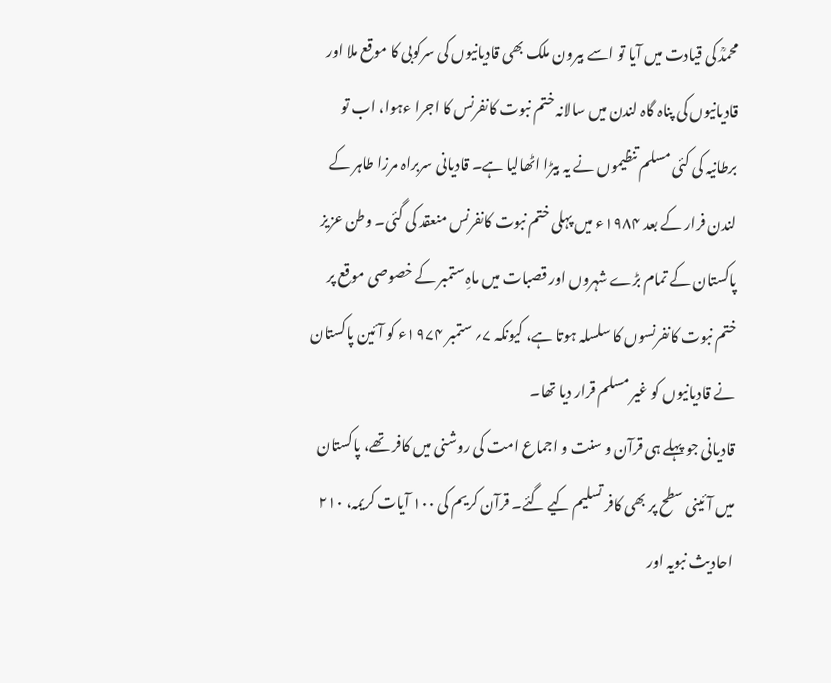محمدؒ کی قیادت میں آیا تو اسے بیرون ملک بھی قادیانیوں کی سرکوبی کا موقع ملا اور قادیانیوں کی پناہ گاہ لندن میں سالانہ ختم نبوت کانفرنس کا اجرا ءہوا، اب تو برطانیہ کی کئی مسلم تنظیموں نے یہ بیڑا اٹھالیا ہے۔ قادیانی سربراہ مرزا طاہر کے لندن فرار کے بعد ۱۹۸۴ء میں پہلی ختم نبوت کانفرنس منعقد کی گئی۔ وطن عزیز پاکستان کے تمام بڑے شہروں اور قصبات میں ماہِ ستمبر کے خصوصی موقع پر ختم نبوت کانفرنسوں کا سلسلہ ہوتا ہے، کیونکہ ۷؍ ستمبر ۱۹۷۴ء کو آئین پاکستان نے قادیانیوں کو غیر مسلم قرار دیا تھا۔
قادیانی جو پہلے ہی قرآن و سنت و اجماع امت کی روشنی میں کافر تھے، پاکستان میں آئینی سطح پر بھی کافر تسلیم کیے گئے۔ قرآن کریم کی ۱۰۰ آیات کریمہ، ۲۱۰ احادیث نبویہ اور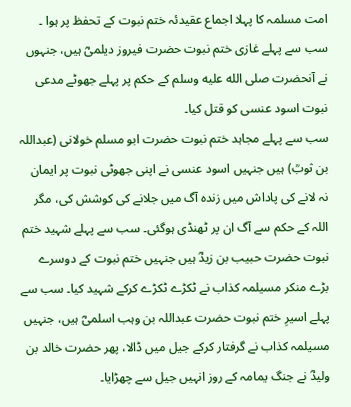امت مسلمہ کا پہلا اجماع عقیدئہ ختم نبوت کے تحفظ پر ہوا ۔ سب سے پہلے غازی ختم نبوت حضرت فیروز دیلمیؓ ہیں، جنہوں نے آنحضرت صلى الله عليه وسلم کے حکم پر پہلے جھوٹے مدعی نبوت اسود عنسی کو قتل کیا۔
سب سے پہلے مجاہد ختم نبوت حضرت ابو مسلم خولانی (عبداللہ بن ثوبؒ) ہیں جنہیں اسود عنسی نے اپنی جھوٹی نبوت پر ایمان نہ لانے کی پاداش میں زندہ آگ میں جلانے کی کوشش کی، مگر اللہ کے حکم سے آگ ان پر ٹھنڈی ہوگئی۔ سب سے پہلے شہید ختم نبوت حضرت حبیب بن زیدؓ ہیں جنہیں ختم نبوت کے دوسرے بڑے منکر مسیلمہ کذاب نے ٹکڑے ٹکڑے کرکے شہید کیا۔ سب سے پہلے اسیرِ ختم نبوت حضرت عبداللہ بن وہب اسلمیؓ ہیں، جنہیں مسیلمہ کذاب نے گرفتار کرکے جیل میں ڈالا، پھر حضرت خالد بن ولیدؓ نے جنگ یمامہ کے روز انہیں جیل سے چھڑایا۔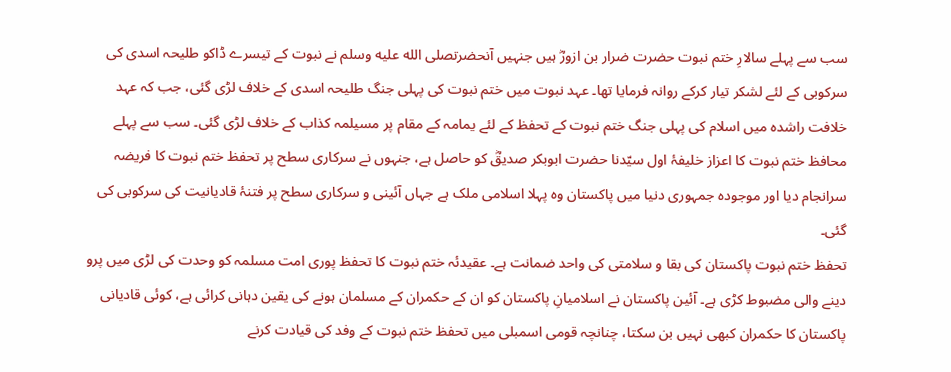سب سے پہلے سالارِ ختم نبوت حضرت ضرار بن ازورؓ ہیں جنہیں آنحضرتصلى الله عليه وسلم نے نبوت کے تیسرے ڈاکو طلیحہ اسدی کی سرکوبی کے لئے لشکر تیار کرکے روانہ فرمایا تھا۔ عہد نبوت میں ختم نبوت کی پہلی جنگ طلیحہ اسدی کے خلاف لڑی گئی، جب کہ عہد خلافت راشدہ میں اسلام کی پہلی جنگ ختم نبوت کے تحفظ کے لئے یمامہ کے مقام پر مسیلمہ کذاب کے خلاف لڑی گئی۔ سب سے پہلے محافظ ختم نبوت کا اعزاز خلیفۂ اول سیّدنا حضرت ابوبکر صدیقؓ کو حاصل ہے، جنہوں نے سرکاری سطح پر تحفظ ختم نبوت کا فریضہ سرانجام دیا اور موجودہ جمہوری دنیا میں پاکستان وہ پہلا اسلامی ملک ہے جہاں آئینی و سرکاری سطح پر فتنۂ قادیانیت کی سرکوبی کی گئی۔
تحفظ ختم نبوت پاکستان کی بقا و سلامتی کی واحد ضمانت ہے۔ عقیدئہ ختم نبوت کا تحفظ پوری امت مسلمہ کو وحدت کی لڑی میں پرو دینے والی مضبوط کڑی ہے۔ آئین پاکستان نے اسلامیانِ پاکستان کو ان کے حکمران کے مسلمان ہونے کی یقین دہانی کرائی ہے، کوئی قادیانی پاکستان کا حکمران کبھی نہیں بن سکتا، چنانچہ قومی اسمبلی میں تحفظ ختم نبوت کے وفد کی قیادت کرنے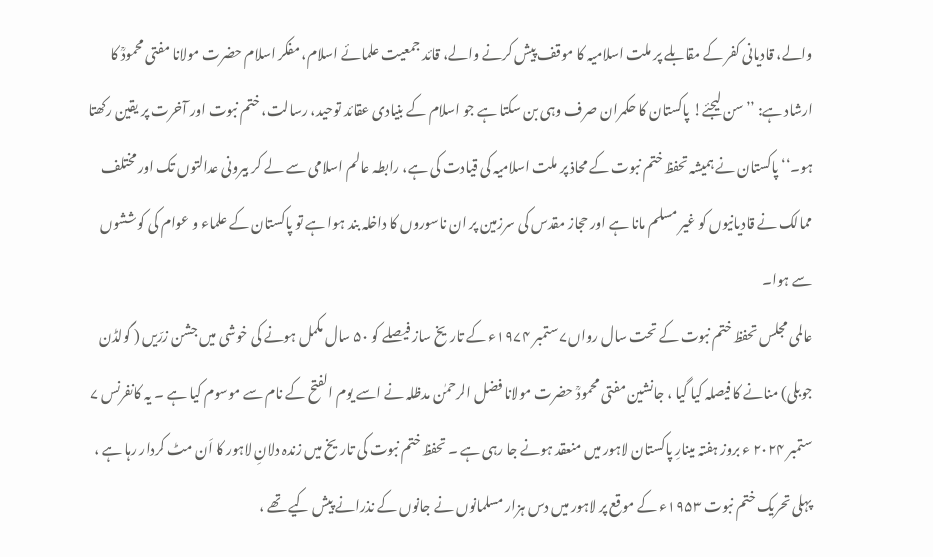والے، قادیانی کفر کے مقابلے پر ملت اسلامیہ کا موقف پیش کرنے والے، قائد جمعیت علمائے اسلام، مفکر اسلام حضرت مولانا مفتی محمودؒ کا ارشاد ہے: ’’سن لیجئے! پاکستان کا حکمران صرف وہی بن سکتا ہے جو اسلام کے بنیادی عقائد توحید، رسالت، ختم نبوت اور آخرت پر یقین رکھتا ہو۔‘‘ پاکستان نے ہمیشہ تحفظ ختم نبوت کے محاذ پر ملت اسلامیہ کی قیادت کی ہے، رابطہ عالم اسلامی سے لے کر بیرونی عدالتوں تک اور مختلف ممالک نے قادیانیوں کو غیر مسلم مانا ہے اور حجاز مقدس کی سرزمین پر ان ناسوروں کا داخلہ بند ہوا ہے تو پاکستان کے علماء و عوام کی کوششوں سے ہوا۔
عالمی مجلس تحفظ ختم نبوت کے تحت سال رواں۷ ستمبر ۱۹۷۴ء کے تاریخ ساز فیصلے کو ۵۰ سال مکمل ہونے کی خوشی میں جشن زرّیں ( گولڈن جوبلی) منانے کا فیصلہ کیا گیا ، جانشین مفتی محمودؒ حضرت مولانا فضل الرحمٰن مدظلہ نے اسے یوم الفتح کے نام سے موسوم کیا ہے ۔ یہ کانفرنس ۷ ستمبر ۲۰۲۴ ء بروز ہفتہ مینارِ پاکستان لاہور میں منعقد ہونے جا رہی ہے ۔ تحفظ ختم نبوت کی تاریخ میں زندہ دلانِ لاہور کا اَن مٹ کردار رہا ہے ، پہلی تحریک ختم نبوت ۱۹۵۳ء کے موقع پر لاہور میں دس ہزار مسلمانوں نے جانوں کے نذرانے پیش کیے تھے ،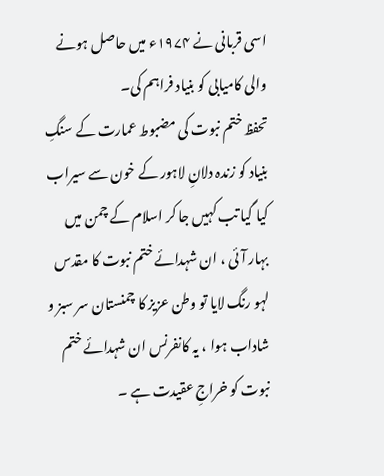اسی قربانی نے ۱۹۷۴ء میں حاصل ہونے والی کامیابی کو بنیاد فراہم کی۔
تحفظ ختم نبوت کی مضبوط عمارت کے سنگِ بنیاد کو زندہ دلانِ لاہور کے خون سے سیراب کیا گیا تب کہیں جا کر اسلام کے چمن میں بہار آئی ، ان شہدائے ختم نبوت کا مقدس لہو رنگ لایا تو وطن عزیز کا چمنستان سر سبز و شاداب ہوا ، یہ کانفرنس ان شہدائے ختم نبوت کو خراجِ عقیدت ہے ۔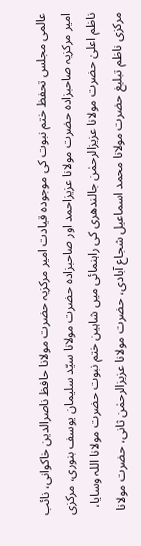عالمی مجلس تحفظ ختم نبوت کی موجودہ قیادت امیر مرکزیہ حضرت مولانا حافظ ناصرالدین خاکوانی، نائب امیر مرکزیہ صاحبزادہ حضرت مولانا عزیزاحمد اور صاحبزادہ حضرت مولانا سیّد سلیمان یوسف بنوری، مرکزی ناظم اعلیٰ حضرت مولانا عزیزالرحمٰن جالندھری کی راہنمائی میں شاہین ختم نبوت حضرت مولانا اللہ وسایا، مرکزی ناظم تبلیغ حضرت مولانا محمد اسماعیل شجاع آبادی، حضرت مولانا عزیزالرحمٰن ثانی، حضرت مولانا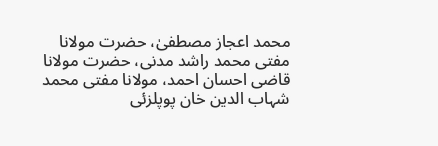محمد اعجاز مصطفیٰ، حضرت مولانا مفتی محمد راشد مدنی، حضرت مولانا قاضی احسان احمد، مولانا مفتی محمد شہاب الدین خان پوپلزئی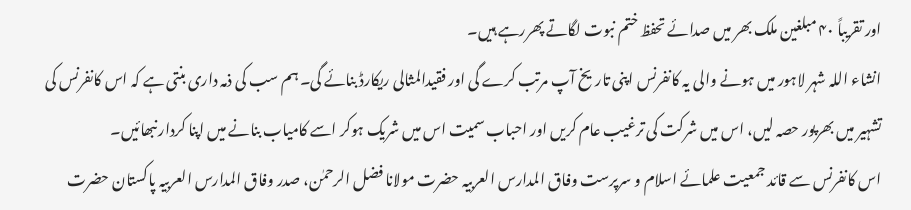اور تقریباً ۴۰ مبلغین ملک بھر میں صدائے تحفظ ختم نبوت لگاتے پھررہے ہیں۔
انشاء اللہ شہر لاہور میں ہونے والی یہ کانفرنس اپنی تاریخ آپ مرتب کرے گی اور فقیدالمثالی ریکارڈ بنائے گی۔ ہم سب کی ذمہ داری بنتی ہے کہ اس کانفرنس کی تشہیر میں بھرپور حصہ لیں، اس میں شرکت کی ترغیب عام کریں اور احباب سمیت اس میں شریک ہوکر اسے کامیاب بنانے میں اپنا کردار نبھائیں۔
اس کانفرنس سے قائد جمعیت علمائے اسلام و سرپرست وفاق المدارس العربیہ حضرت مولانا فضل الرحمٰن، صدر وفاق المدارس العربیہ پاکستان حضرت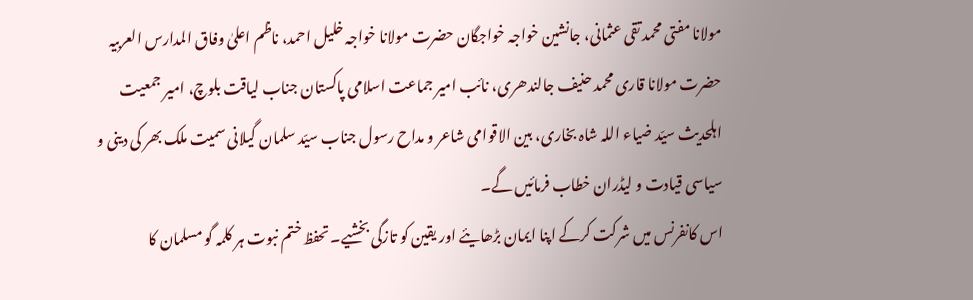مولانا مفتی محمد تقی عثمانی، جانشین خواجہ خواجگان حضرت مولانا خواجہ خلیل احمد، ناظم اعلیٰ وفاق المدارس العربیہ حضرت مولانا قاری محمد حنیف جالندھری، نائب امیر جماعت اسلامی پاکستان جناب لیاقت بلوچ، امیر جمعیت اہلحدیث سیّد ضیاء اللہ شاہ بخاری، بین الاقوامی شاعر و مداح رسول جناب سیّد سلمان گیلانی سمیت ملک بھر کی دینی و سیاسی قیادت و لیڈران خطاب فرمائیں گے۔
اس کانفرنس میں شرکت کرکے اپنا ایمان بڑھایئے اور یقین کو تازگی بخشیے۔ تحفظ ختم نبوت ہر کلمہ گو مسلمان کا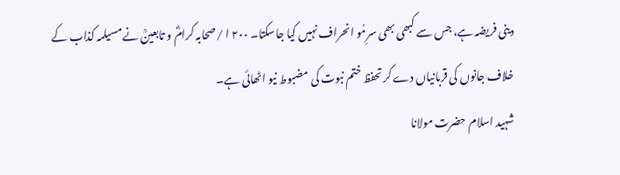دینی فریضہ ہے، جس سے کبھی بھی سرِمُو انحراف نہیں کیا جاسکتا۔ ۲۰۰ ا /صحابہ کرامؓ و تابعینؒ نے مسیلمہ کذاب کے خلاف جانوں کی قربانیاں دے کر تحفظ ختم نبوت کی مضبوط نیو اٹھائی ہے۔
شہید اسلام حضرت مولانا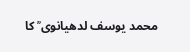محمد یوسف لدھیانوی ؒ کا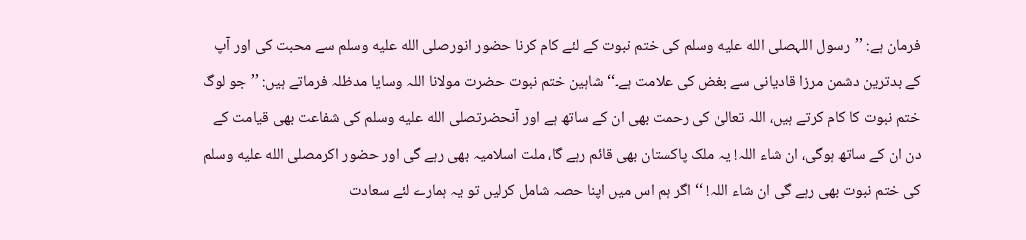فرمان ہے: ’’رسول اللہصلى الله عليه وسلم کی ختم نبوت کے لئے کام کرنا حضور انورصلى الله عليه وسلم سے محبت کی اور آپ کے بدترین دشمن مرزا قادیانی سے بغض کی علامت ہے۔‘‘ شاہین ختم نبوت حضرت مولانا اللہ وسایا مدظلہ فرماتے ہیں: ’’جو لوگ ختم نبوت کا کام کرتے ہیں، اللہ تعالیٰ کی رحمت بھی ان کے ساتھ ہے اور آنحضرتصلى الله عليه وسلم کی شفاعت بھی قیامت کے دن ان کے ساتھ ہوگی، ان شاء اللہ! یہ ملک پاکستان بھی قائم رہے گا، ملت اسلامیہ بھی رہے گی اور حضور اکرمصلى الله عليه وسلم کی ختم نبوت بھی رہے گی ان شاء اللہ! ‘‘ اگر ہم اس میں اپنا حصہ شامل کرلیں تو یہ ہمارے لئے سعادت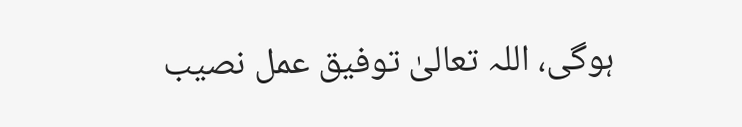ہوگی، اللہ تعالیٰ توفیق عمل نصیب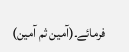فرمائے۔(آمین ثم آمین)